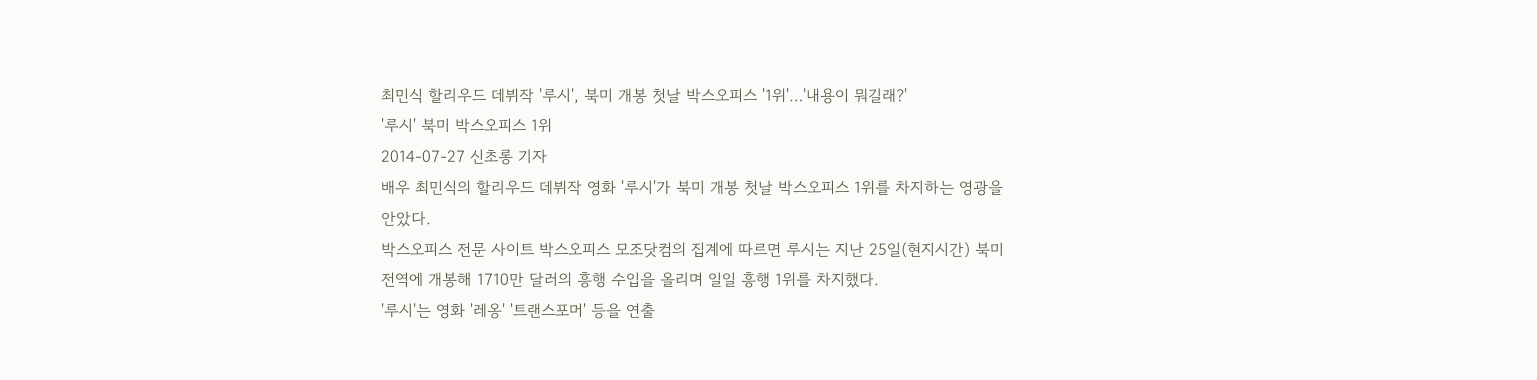최민식 할리우드 데뷔작 '루시', 북미 개봉 첫날 박스오피스 '1위'…'내용이 뭐길래?'
'루시' 북미 박스오피스 1위
2014-07-27 신초롱 기자
배우 최민식의 할리우드 데뷔작 영화 '루시'가 북미 개봉 첫날 박스오피스 1위를 차지하는 영광을 안았다.
박스오피스 전문 사이트 박스오피스 모조닷컴의 집계에 따르면 루시는 지난 25일(현지시간) 북미 전역에 개봉해 1710만 달러의 흥행 수입을 올리며 일일 흥행 1위를 차지했다.
'루시'는 영화 '레옹' '트랜스포머' 등을 연출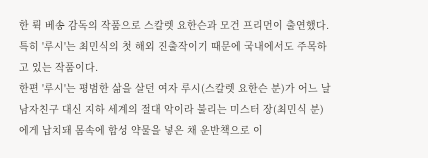한 뤽 베송 감독의 작품으로 스칼렛 요한슨과 모건 프리먼이 출연했다. 특히 '루시'는 최민식의 첫 해외 진출작이기 때문에 국내에서도 주목하고 있는 작품이다.
한편 '루시'는 평범한 삶을 살던 여자 루시(스칼렛 요한슨 분)가 어느 날 남자친구 대신 지하 세계의 절대 악이라 불리는 미스터 장(최민식 분)에게 납치돼 몸속에 합성 약물을 넣은 채 운반책으로 이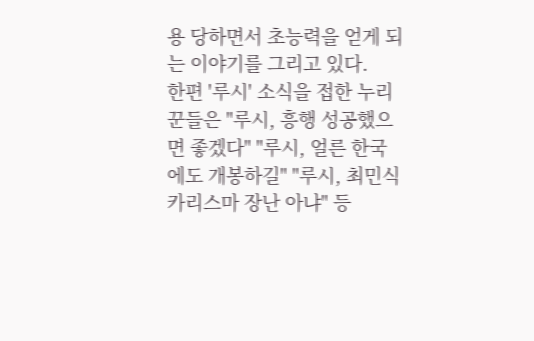용 당하면서 초능력을 얻게 되는 이야기를 그리고 있다.
한편 '루시' 소식을 접한 누리꾼들은 "루시, 흥행 성공했으면 좋겠다" "루시, 얼른 한국에도 개봉하길" "루시, 최민식 카리스마 장난 아냐" 등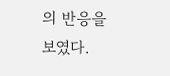의 반응을 보였다.